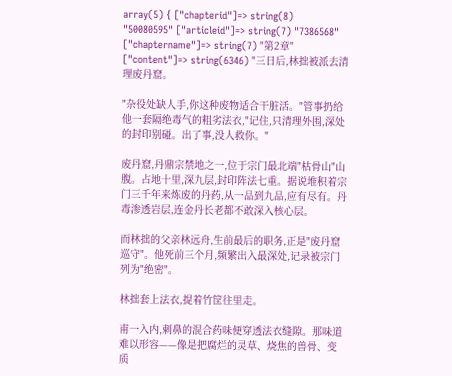array(5) { ["chapterid"]=> string(8) "50080595" ["articleid"]=> string(7) "7386568" ["chaptername"]=> string(7) "第2章" ["content"]=> string(6346) "三日后,林拙被派去清理废丹窟。

"杂役处缺人手,你这种废物适合干脏活。"管事扔给他一套隔绝毒气的粗劣法衣,"记住,只清理外围,深处的封印别碰。出了事,没人救你。"

废丹窟,丹鼎宗禁地之一,位于宗门最北端"枯骨山"山腹。占地十里,深九层,封印阵法七重。据说堆积着宗门三千年来炼废的丹药,从一品到九品,应有尽有。丹毒渗透岩层,连金丹长老都不敢深入核心层。

而林拙的父亲林远舟,生前最后的职务,正是"废丹窟巡守"。他死前三个月,频繁出入最深处,记录被宗门列为"绝密"。

林拙套上法衣,提着竹筐往里走。

甫一入内,刺鼻的混合药味便穿透法衣缝隙。那味道难以形容——像是把腐烂的灵草、烧焦的兽骨、变质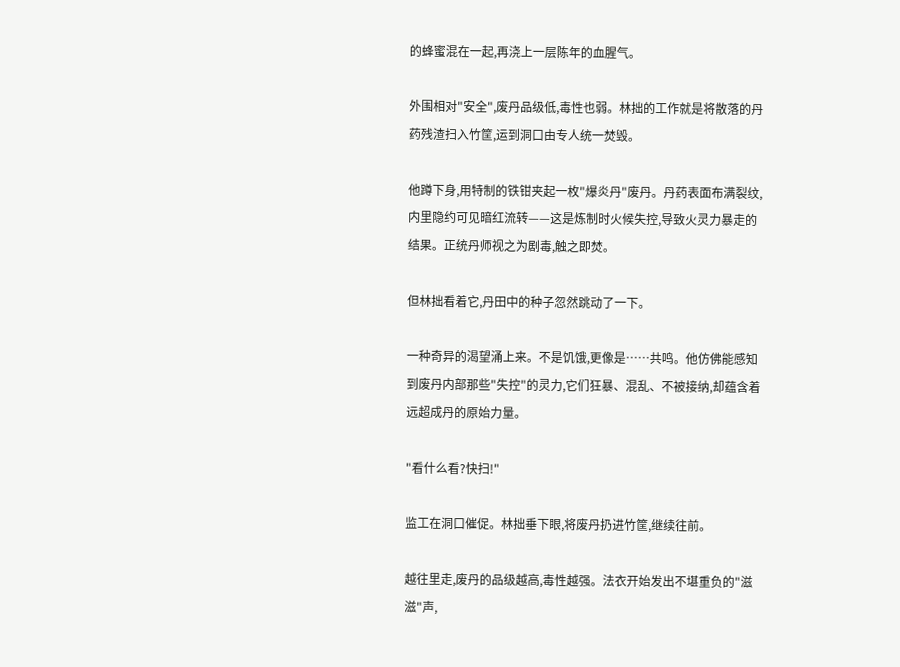的蜂蜜混在一起,再浇上一层陈年的血腥气。

外围相对"安全",废丹品级低,毒性也弱。林拙的工作就是将散落的丹药残渣扫入竹筐,运到洞口由专人统一焚毁。

他蹲下身,用特制的铁钳夹起一枚"爆炎丹"废丹。丹药表面布满裂纹,内里隐约可见暗红流转——这是炼制时火候失控,导致火灵力暴走的结果。正统丹师视之为剧毒,触之即焚。

但林拙看着它,丹田中的种子忽然跳动了一下。

一种奇异的渴望涌上来。不是饥饿,更像是……共鸣。他仿佛能感知到废丹内部那些"失控"的灵力,它们狂暴、混乱、不被接纳,却蕴含着远超成丹的原始力量。

"看什么看?快扫!"

监工在洞口催促。林拙垂下眼,将废丹扔进竹筐,继续往前。

越往里走,废丹的品级越高,毒性越强。法衣开始发出不堪重负的"滋滋"声,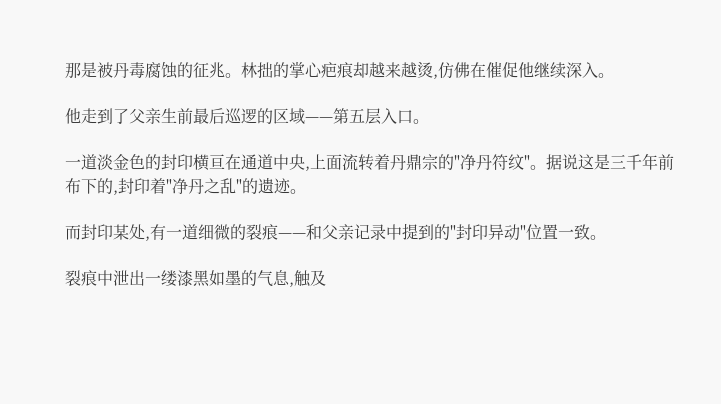那是被丹毒腐蚀的征兆。林拙的掌心疤痕却越来越烫,仿佛在催促他继续深入。

他走到了父亲生前最后巡逻的区域——第五层入口。

一道淡金色的封印横亘在通道中央,上面流转着丹鼎宗的"净丹符纹"。据说这是三千年前布下的,封印着"净丹之乱"的遗迹。

而封印某处,有一道细微的裂痕——和父亲记录中提到的"封印异动"位置一致。

裂痕中泄出一缕漆黑如墨的气息,触及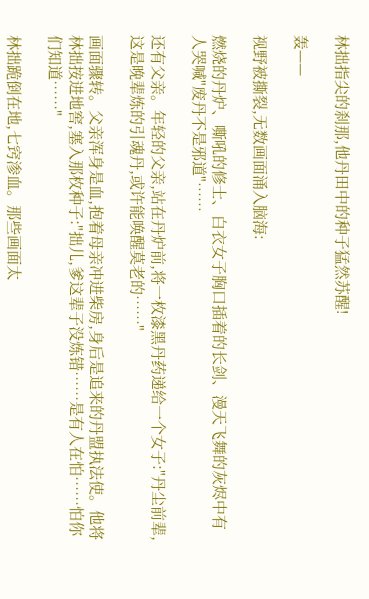林拙指尖的刹那,他丹田中的种子猛然苏醒!

轰——

视野被撕裂,无数画面涌入脑海:

燃烧的丹炉、嘶吼的修士、白衣女子胸口插着的长剑、漫天飞舞的灰烬中有人哭喊"废丹不是邪道"……

还有父亲。年轻的父亲,站在丹炉前,将一枚漆黑丹药递给一个女子:"丹尘前辈,这是晚辈炼的引魂丹,或许能唤醒莫老的……"

画面骤转。父亲浑身是血,抱着母亲冲进柴房,身后是追来的丹盟执法使。他将林拙按进地窖,塞入那枚种子:"拙儿,爹这辈子没炼错……是有人在怕……怕你们知道……"

林拙跪倒在地,七窍渗血。那些画面太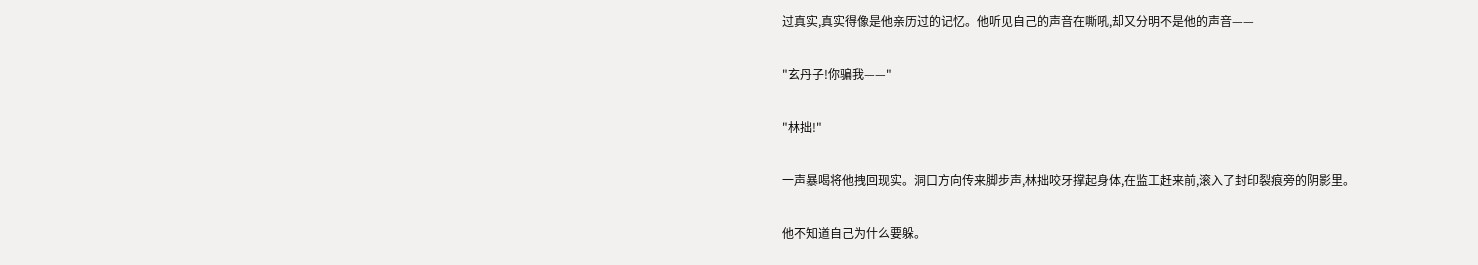过真实,真实得像是他亲历过的记忆。他听见自己的声音在嘶吼,却又分明不是他的声音——

"玄丹子!你骗我——"

"林拙!"

一声暴喝将他拽回现实。洞口方向传来脚步声,林拙咬牙撑起身体,在监工赶来前,滚入了封印裂痕旁的阴影里。

他不知道自己为什么要躲。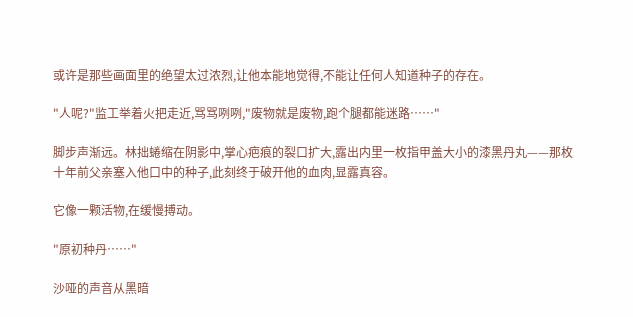或许是那些画面里的绝望太过浓烈,让他本能地觉得,不能让任何人知道种子的存在。

"人呢?"监工举着火把走近,骂骂咧咧,"废物就是废物,跑个腿都能迷路……"

脚步声渐远。林拙蜷缩在阴影中,掌心疤痕的裂口扩大,露出内里一枚指甲盖大小的漆黑丹丸——那枚十年前父亲塞入他口中的种子,此刻终于破开他的血肉,显露真容。

它像一颗活物,在缓慢搏动。

"原初种丹……"

沙哑的声音从黑暗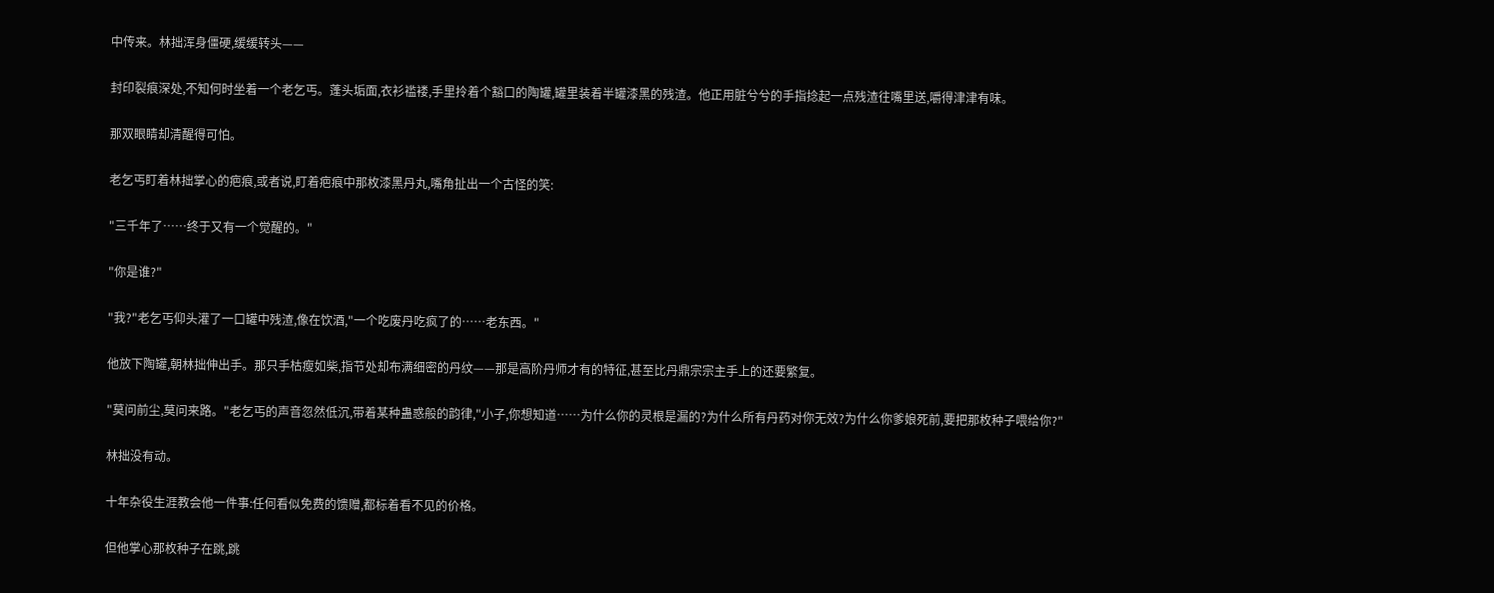中传来。林拙浑身僵硬,缓缓转头——

封印裂痕深处,不知何时坐着一个老乞丐。蓬头垢面,衣衫褴褛,手里拎着个豁口的陶罐,罐里装着半罐漆黑的残渣。他正用脏兮兮的手指捻起一点残渣往嘴里送,嚼得津津有味。

那双眼睛却清醒得可怕。

老乞丐盯着林拙掌心的疤痕,或者说,盯着疤痕中那枚漆黑丹丸,嘴角扯出一个古怪的笑:

"三千年了……终于又有一个觉醒的。"

"你是谁?"

"我?"老乞丐仰头灌了一口罐中残渣,像在饮酒,"一个吃废丹吃疯了的……老东西。"

他放下陶罐,朝林拙伸出手。那只手枯瘦如柴,指节处却布满细密的丹纹——那是高阶丹师才有的特征,甚至比丹鼎宗宗主手上的还要繁复。

"莫问前尘,莫问来路。"老乞丐的声音忽然低沉,带着某种蛊惑般的韵律,"小子,你想知道……为什么你的灵根是漏的?为什么所有丹药对你无效?为什么你爹娘死前,要把那枚种子喂给你?"

林拙没有动。

十年杂役生涯教会他一件事:任何看似免费的馈赠,都标着看不见的价格。

但他掌心那枚种子在跳,跳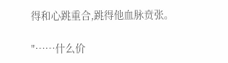得和心跳重合,跳得他血脉贲张。

"……什么价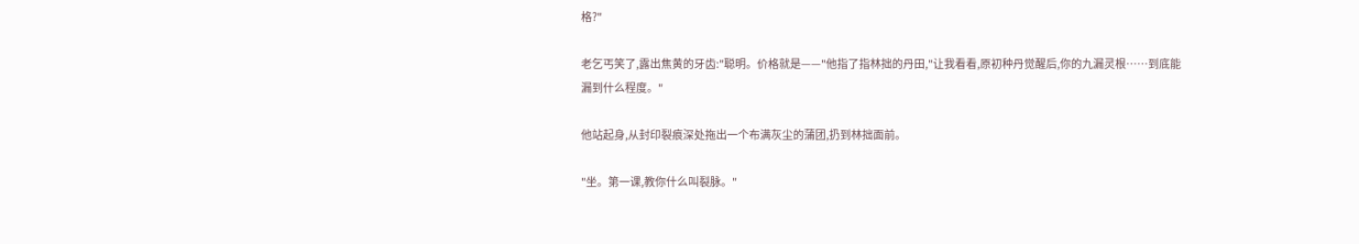格?"

老乞丐笑了,露出焦黄的牙齿:"聪明。价格就是——"他指了指林拙的丹田,"让我看看,原初种丹觉醒后,你的九漏灵根……到底能漏到什么程度。"

他站起身,从封印裂痕深处拖出一个布满灰尘的蒲团,扔到林拙面前。

"坐。第一课,教你什么叫裂脉。"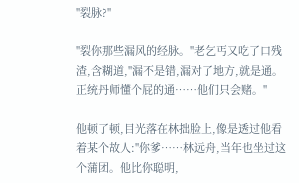"裂脉?"

"裂你那些漏风的经脉。"老乞丐又吃了口残渣,含糊道,"漏不是错,漏对了地方,就是通。正统丹师懂个屁的通……他们只会赌。"

他顿了顿,目光落在林拙脸上,像是透过他看着某个故人:"你爹……林远舟,当年也坐过这个蒲团。他比你聪明,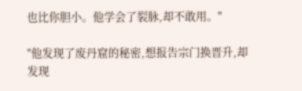也比你胆小。他学会了裂脉,却不敢用。"

"他发现了废丹窟的秘密,想报告宗门换晋升,却发现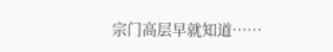宗门高层早就知道……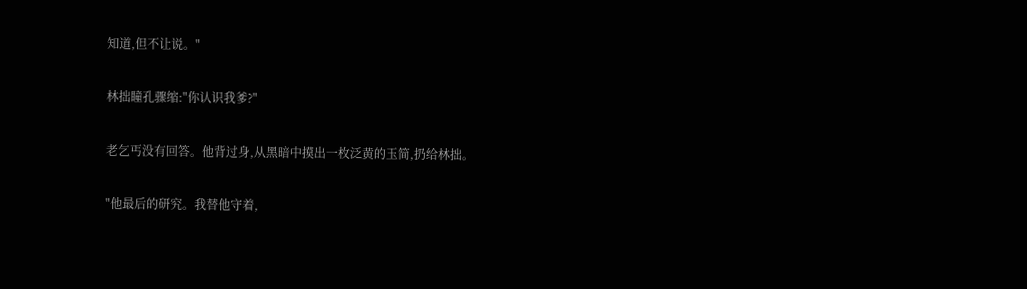知道,但不让说。"

林拙瞳孔骤缩:"你认识我爹?"

老乞丐没有回答。他背过身,从黑暗中摸出一枚泛黄的玉简,扔给林拙。

"他最后的研究。我替他守着,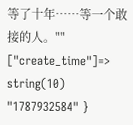等了十年……等一个敢接的人。"" ["create_time"]=> string(10) "1787932584" }